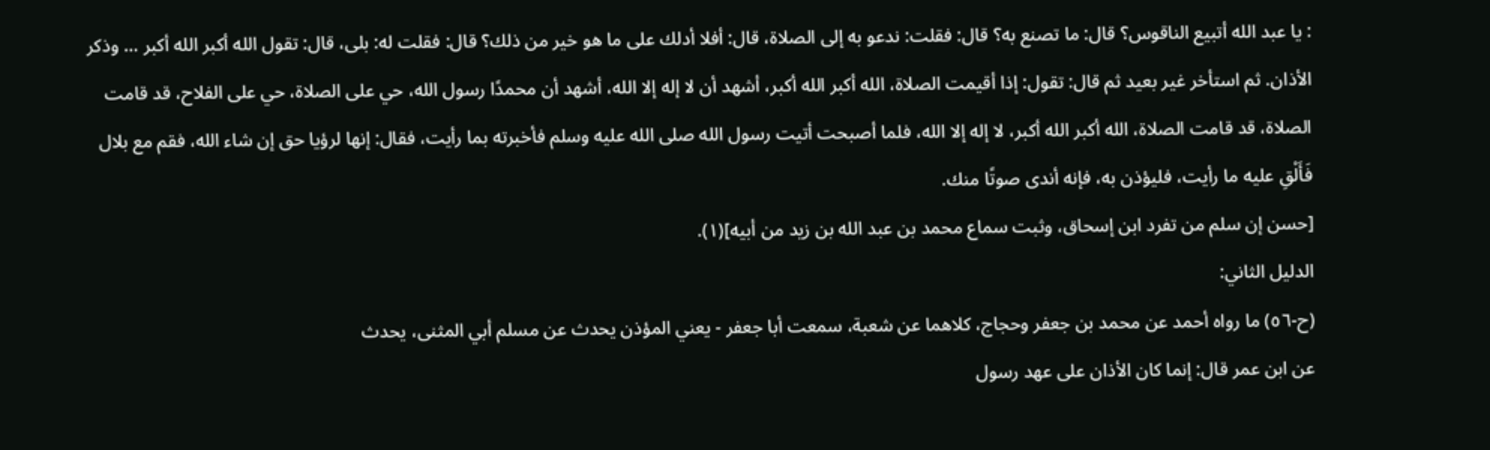: يا عبد الله أتبيع الناقوس؟ قال: ما تصنع به؟ قال: فقلت: ندعو به إلى الصلاة، قال: أفلا أدلك على ما هو خير من ذلك؟ قال: فقلت له: بلى، قال: تقول الله أكبر الله أكبر … وذكر الأذان. ثم استأخر غير بعيد ثم قال: تقول: إذا أقيمت الصلاة، الله أكبر الله أكبر، أشهد أن لا إله إلا الله، أشهد أن محمدًا رسول الله، حي على الصلاة، حي على الفلاح، قد قامت الصلاة، قد قامت الصلاة، الله أكبر الله أكبر، لا إله إلا الله، فلما أصبحت أتيت رسول الله صلى الله عليه وسلم فأخبرته بما رأيت، فقال: إنها لرؤيا حق إن شاء الله، فقم مع بلال فَأَلْقِ عليه ما رأيت، فليؤذن به، فإنه أندى صوتًا منك.
[حسن إن سلم من تفرد ابن إسحاق، وثبت سماع محمد بن عبد الله بن زيد من أبيه](١).
الدليل الثاني:
(ح-٥٦) ما رواه أحمد عن محمد بن جعفر وحجاج، كلاهما عن شعبة، سمعت أبا جعفر - يعني المؤذن يحدث عن مسلم أبي المثنى، يحدث
عن ابن عمر قال: إنما كان الأذان على عهد رسول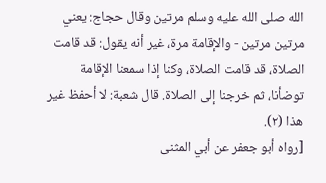الله صلى الله عليه وسلم مرتين وقال حجاج: يعني مرتين مرتين - والإقامة مرة، غير أنه يقول: قد قامت الصلاة، قد قامت الصلاة، وكنا إذا سمعنا الإقامة توضأنا، ثم خرجنا إلى الصلاة. قال شعبة: لا أحفظ غير هذا (٢).
[رواه أبو جعفر عن أبي المثنى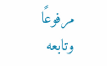مرفوعًا وتابعه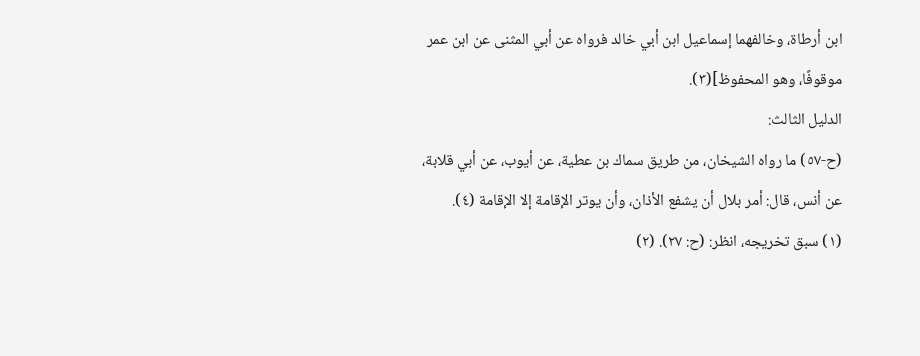ابن أرطاة، وخالفهما إسماعيل ابن أبي خالد فرواه عن أبي المثنى عن ابن عمر موقوفًا، وهو المحفوظ](٣).
الدليل الثالث:
(ح-٥٧) ما رواه الشيخان، من طريق سماك بن عطية، عن أيوب، عن أبي قلابة،
عن أنس، قال: أمر بلال أن يشفع الأذان، وأن يوتر الإقامة إلا الإقامة (٤).
(١) سبق تخريجه، انظر: (ح: ٢٧). (٢)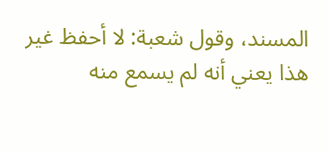المسند، وقول شعبة: لا أحفظ غير هذا يعني أنه لم يسمع منه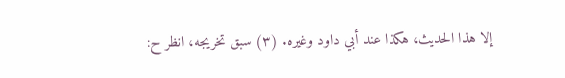إلا هذا الحديث، هكذا عند أبي داود وغيره. (٣) سبق تخريجه، انظر ح: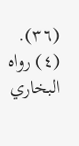(٣٦). (٤) رواه البخاري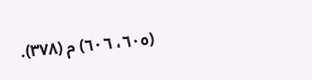(٦٠٥، ٦٠٦) م (٣٧٨).